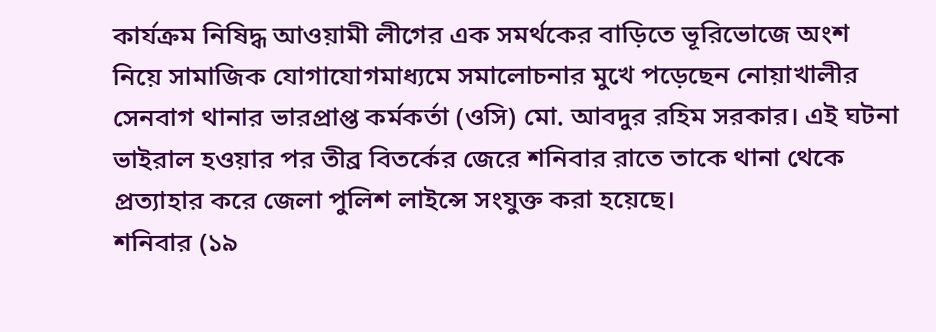কার্যক্রম নিষিদ্ধ আওয়ামী লীগের এক সমর্থকের বাড়িতে ভূরিভোজে অংশ নিয়ে সামাজিক যোগাযোগমাধ্যমে সমালোচনার মুখে পড়েছেন নোয়াখালীর সেনবাগ থানার ভারপ্রাপ্ত কর্মকর্তা (ওসি) মো. আবদুর রহিম সরকার। এই ঘটনা ভাইরাল হওয়ার পর তীব্র বিতর্কের জেরে শনিবার রাতে তাকে থানা থেকে প্রত্যাহার করে জেলা পুলিশ লাইন্সে সংযুক্ত করা হয়েছে।
শনিবার (১৯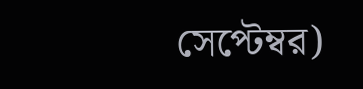সেপ্টেম্বর)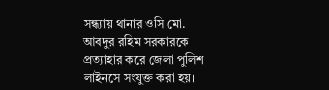সন্ধ্যায় থানার ওসি মো. আবদুর রহিম সরকারকে প্রত্যাহার করে জেলা পুলিশ লাইনসে সংযুক্ত করা হয়।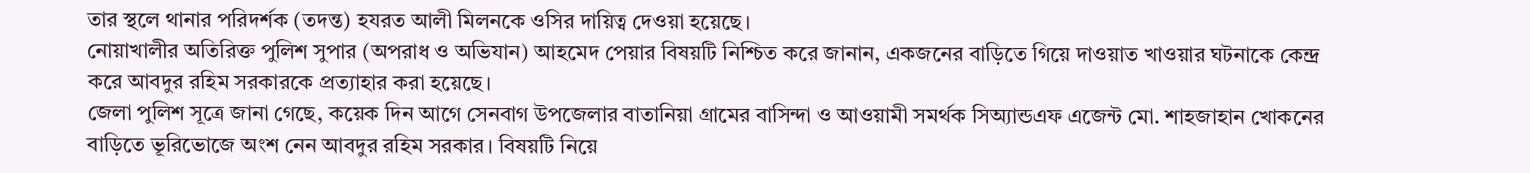তার স্থলে থানার পরিদর্শক (তদন্ত) হযরত আলী মিলনকে ওসির দায়িত্ব দেওয়া হয়েছে।
নোয়াখালীর অতিরিক্ত পুলিশ সুপার (অপরাধ ও অভিযান) আহমেদ পেয়ার বিষয়টি নিশ্চিত করে জানান, একজনের বাড়িতে গিয়ে দাওয়াত খাওয়ার ঘটনাকে কেন্দ্র করে আবদুর রহিম সরকারকে প্রত্যাহার করা হয়েছে।
জেলা পুলিশ সূত্রে জানা গেছে, কয়েক দিন আগে সেনবাগ উপজেলার বাতানিয়া গ্রামের বাসিন্দা ও আওয়ামী সমর্থক সিঅ্যান্ডএফ এজেন্ট মো. শাহজাহান খোকনের বাড়িতে ভূরিভোজে অংশ নেন আবদুর রহিম সরকার। বিষয়টি নিয়ে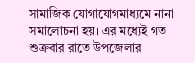সামাজিক যোগাযোগমাধ্যমে নানা সমালোচনা হয়। এর মধ্যেই গত শুক্রবার রাতে উপজেলার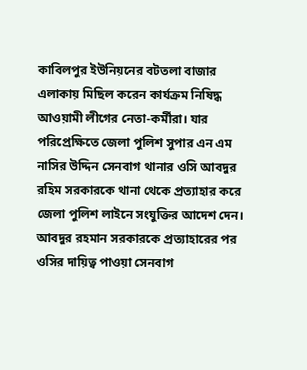কাবিলপুর ইউনিয়নের বটতলা বাজার এলাকায় মিছিল করেন কার্যক্রম নিষিদ্ধ আওয়ামী লীগের নেতা-কর্মীরা। যার পরিপ্রেক্ষিতে জেলা পুলিশ সুপার এন এম নাসির উদ্দিন সেনবাগ থানার ওসি আবদুর রহিম সরকারকে থানা থেকে প্রত্যাহার করে জেলা পুলিশ লাইনে সংযুক্তির আদেশ দেন।
আবদুর রহমান সরকারকে প্রত্যাহারের পর ওসির দায়িত্ব পাওয়া সেনবাগ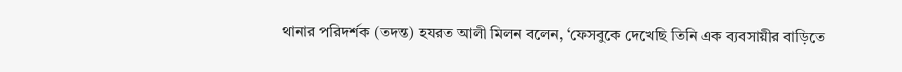থানার পরিদর্শক (তদন্ত) হযরত আলী মিলন বলেন, ‘ফেসবুকে দেখেছি তিনি এক ব্যবসায়ীর বাড়িতে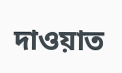দাওয়াত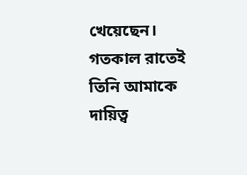খেয়েছেন। গতকাল রাতেই তিনি আমাকে দায়িত্ব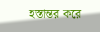হস্তান্তর করে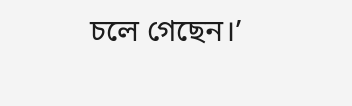চলে গেছেন।’